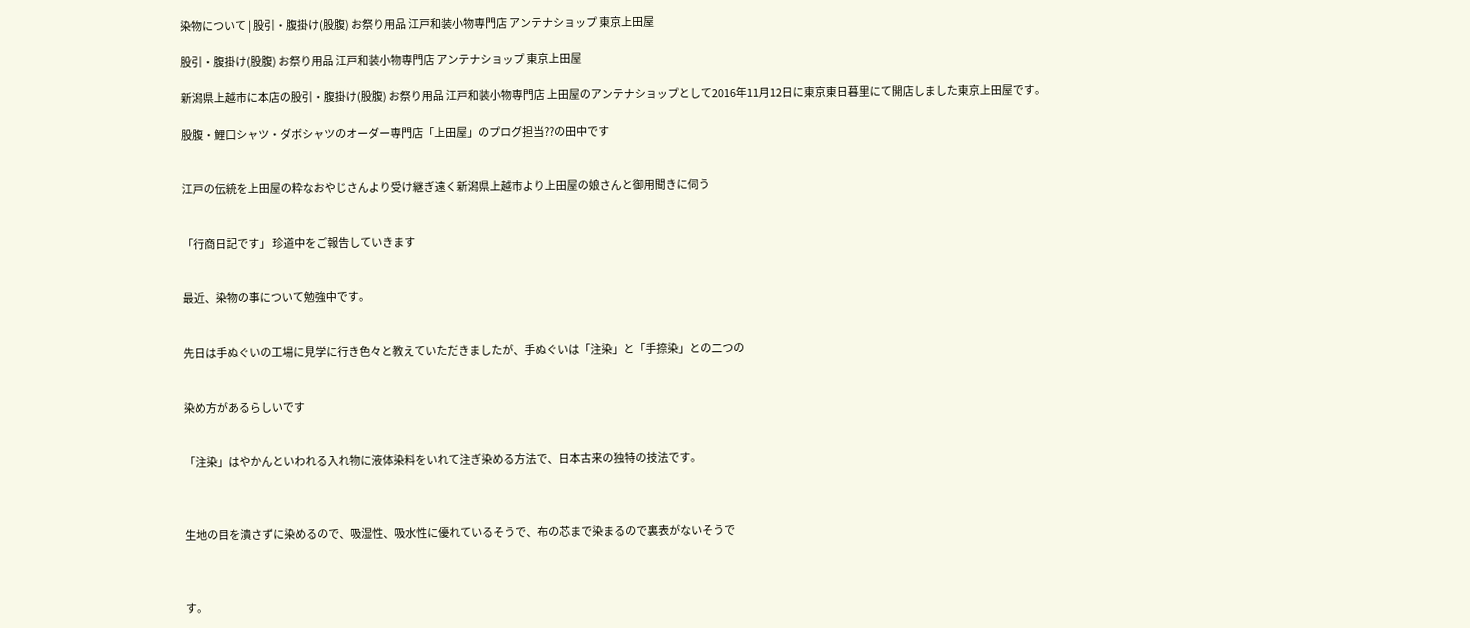染物について | 股引・腹掛け(股腹) お祭り用品 江戸和装小物専門店 アンテナショップ 東京上田屋

股引・腹掛け(股腹) お祭り用品 江戸和装小物専門店 アンテナショップ 東京上田屋

新潟県上越市に本店の股引・腹掛け(股腹) お祭り用品 江戸和装小物専門店 上田屋のアンテナショップとして2016年11月12日に東京東日暮里にて開店しました東京上田屋です。

股腹・鯉口シャツ・ダボシャツのオーダー専門店「上田屋」のプログ担当??の田中です


江戸の伝統を上田屋の粋なおやじさんより受け継ぎ遠く新潟県上越市より上田屋の娘さんと御用聞きに伺う


「行商日記です」 珍道中をご報告していきます


最近、染物の事について勉強中です。


先日は手ぬぐいの工場に見学に行き色々と教えていただきましたが、手ぬぐいは「注染」と「手捺染」との二つの


染め方があるらしいです


「注染」はやかんといわれる入れ物に液体染料をいれて注ぎ染める方法で、日本古来の独特の技法です。



生地の目を潰さずに染めるので、吸湿性、吸水性に優れているそうで、布の芯まで染まるので裏表がないそうで



す。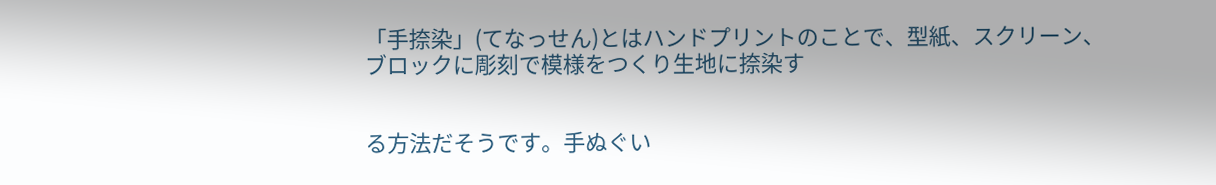「手捺染」(てなっせん)とはハンドプリントのことで、型紙、スクリーン、ブロックに彫刻で模様をつくり生地に捺染す


る方法だそうです。手ぬぐい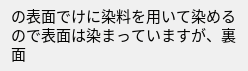の表面でけに染料を用いて染めるので表面は染まっていますが、裏面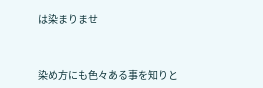は染まりませ



染め方にも色々ある事を知りと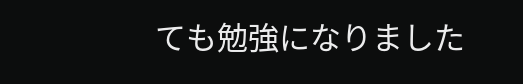ても勉強になりました